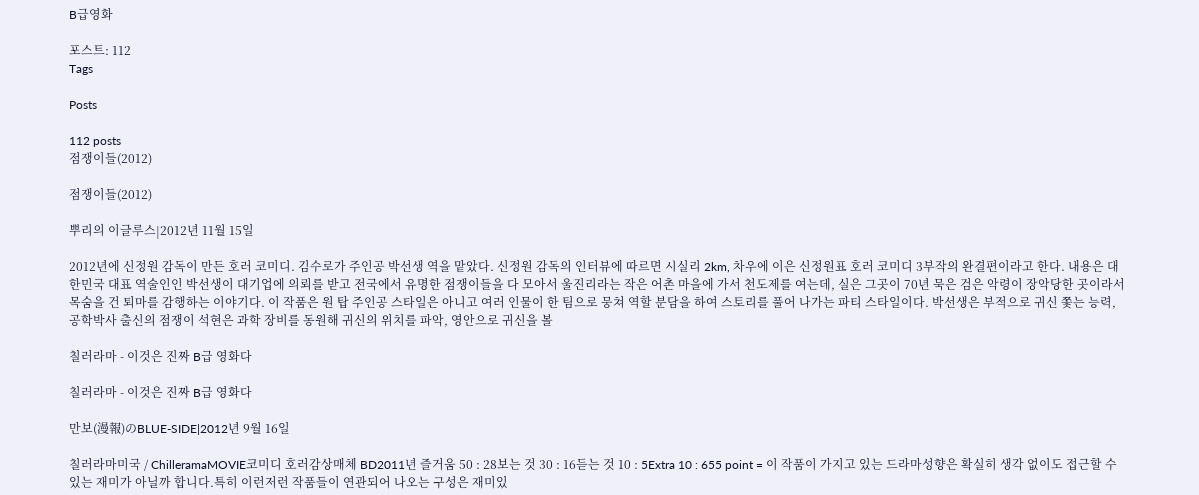B급영화

포스트: 112
Tags

Posts

112 posts
점쟁이들(2012)

점쟁이들(2012)

뿌리의 이글루스|2012년 11월 15일

2012년에 신정원 감독이 만든 호러 코미디. 김수로가 주인공 박선생 역을 맡았다. 신정원 감독의 인터뷰에 따르면 시실리 2km, 차우에 이은 신정원표 호러 코미디 3부작의 완결편이라고 한다. 내용은 대한민국 대표 역술인인 박선생이 대기업에 의뢰를 받고 전국에서 유명한 점쟁이들을 다 모아서 울진리라는 작은 어촌 마을에 가서 천도제를 여는데, 실은 그곳이 70년 묵은 검은 악령이 장악당한 곳이라서 목숨을 건 퇴마를 감행하는 이야기다. 이 작품은 원 탑 주인공 스타일은 아니고 여러 인물이 한 팀으로 뭉쳐 역할 분담을 하여 스토리를 풀어 나가는 파티 스타일이다. 박선생은 부적으로 귀신 쫓는 능력, 공학박사 출신의 점쟁이 석현은 과학 장비를 동원해 귀신의 위치를 파악, 영안으로 귀신을 볼

칠러라마 - 이것은 진짜 B급 영화다

칠러라마 - 이것은 진짜 B급 영화다

만보(漫報)のBLUE-SIDE|2012년 9월 16일

칠러라마미국 / ChilleramaMOVIE코미디 호러감상매체 BD2011년 즐거움 50 : 28보는 것 30 : 16듣는 것 10 : 5Extra 10 : 655 point = 이 작품이 가지고 있는 드라마성향은 확실히 생각 없이도 접근할 수 있는 재미가 아닐까 합니다.특히 이런저런 작품들이 연관되어 나오는 구성은 재미있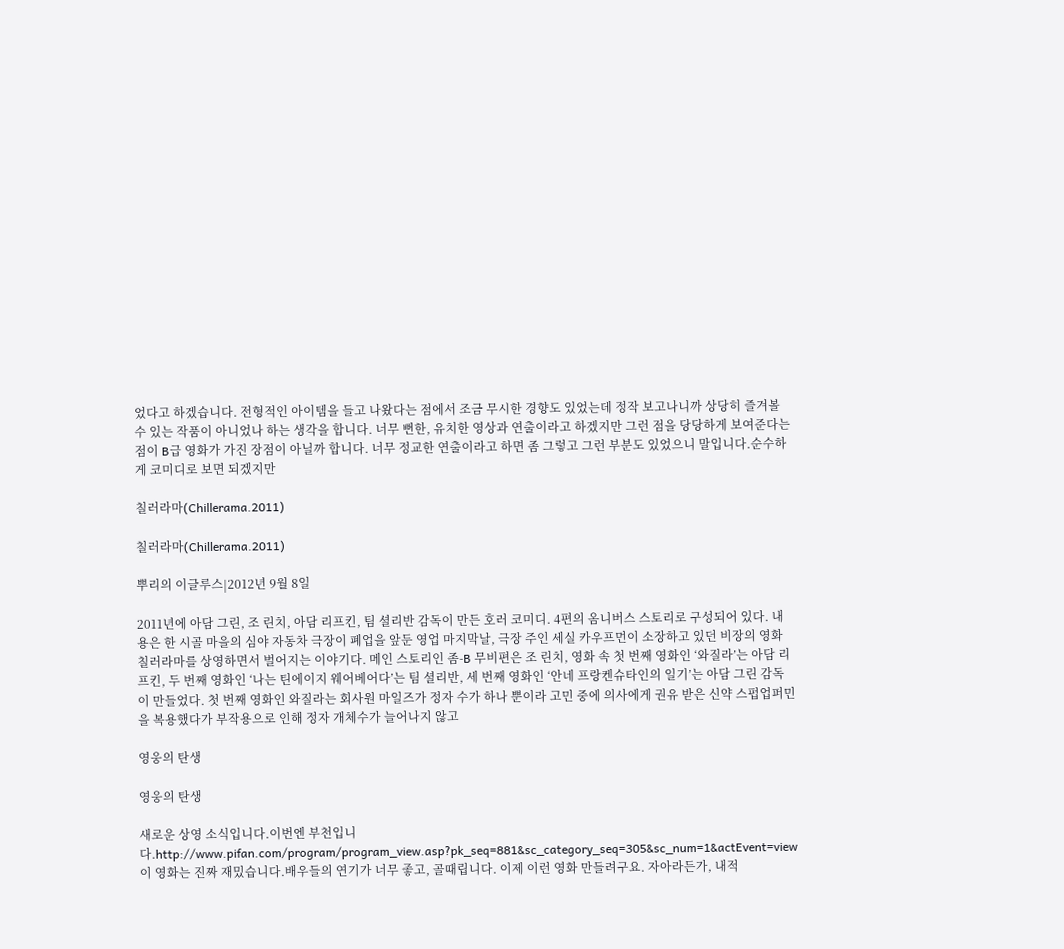었다고 하겠습니다. 전형적인 아이템을 들고 나왔다는 점에서 조금 무시한 경향도 있었는데 정작 보고나니까 상당히 즐겨볼 수 있는 작품이 아니었나 하는 생각을 합니다. 너무 뻔한, 유치한 영상과 연출이라고 하겠지만 그런 점을 당당하게 보여준다는 점이 B급 영화가 가진 장점이 아닐까 합니다. 너무 정교한 연출이라고 하면 좀 그렇고 그런 부분도 있었으니 말입니다.순수하게 코미디로 보면 되겠지만

칠러라마(Chillerama.2011)

칠러라마(Chillerama.2011)

뿌리의 이글루스|2012년 9월 8일

2011년에 아담 그린, 조 린치, 아담 리프킨, 팀 셜리반 감독이 만든 호러 코미디. 4편의 옴니버스 스토리로 구성되어 있다. 내용은 한 시골 마을의 심야 자동차 극장이 폐업을 앞둔 영업 마지막날, 극장 주인 세실 카우프먼이 소장하고 있던 비장의 영화 칠러라마를 상영하면서 벌어지는 이야기다. 메인 스토리인 좀-B 무비편은 조 린치, 영화 속 첫 번째 영화인 ‘와질라’는 아담 리프킨, 두 번째 영화인 ‘나는 틴에이지 웨어베어다’는 팀 셜리반, 세 번째 영화인 ‘안네 프랑켄슈타인의 일기’는 아담 그린 감독이 만들었다. 첫 번째 영화인 와질라는 회사원 마일즈가 정자 수가 하나 뿐이라 고민 중에 의사에게 권유 받은 신약 스펍업퍼민을 복용했다가 부작용으로 인해 정자 개체수가 늘어나지 않고

영웅의 탄생

영웅의 탄생

새로운 상영 소식입니다.이번엔 부천입니다.http://www.pifan.com/program/program_view.asp?pk_seq=881&sc_category_seq=305&sc_num=1&actEvent=view 이 영화는 진짜 재밌습니다.배우들의 연기가 너무 좋고, 골때립니다. 이제 이런 영화 만들려구요. 자아라든가, 내적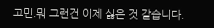고민.뭐 그런건 이제 싫은 것 같습니다.